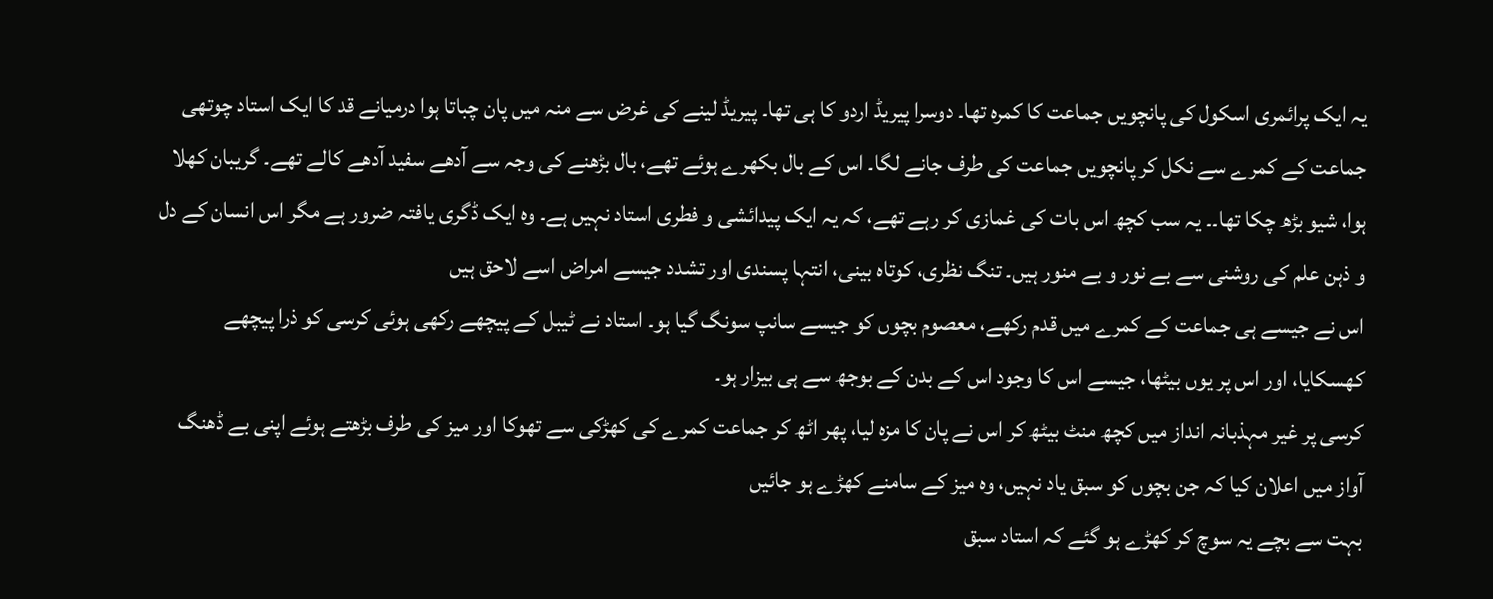یہ ایک پرائمری اسکول کی پانچویں جماعت کا کمرہ تھا۔ دوسرا پیریڈ اردو کا ہی تھا۔ پیریڈ لینے کی غرض سے منہ میں پان چباتا ہوا درمیانے قد کا ایک استاد چوتھی جماعت کے کمرے سے نکل کر پانچویں جماعت کی طرف جانے لگا۔ اس کے بال بکھرے ہوئے تھے، بال بڑھنے کی وجہ سے آدھے سفید آدھے کالے تھے۔ گریبان کھلا ہوا، شیو بڑھ چکا تھا۔۔ یہ سب کچھ اس بات کی غمازی کر رہے تھے، کہ یہ ایک پیدائشی و فطری استاد نہیں ہے۔ وہ ایک ڈگری یافتہ ضرور ہے مگر اس انسان کے دل و ذہن علم کی روشنی سے بے نور و بے منور ہیں۔ تنگ نظری، کوتاہ بینی، انتہا پسندی اور تشدد جیسے امراض اسے لاحق ہیں
اس نے جیسے ہی جماعت کے کمرے میں قدم رکھے، معصوم بچوں کو جیسے سانپ سونگ گیا ہو۔ استاد نے ٹیبل کے پیچھے رکھی ہوئی کرسی کو ذرا پیچھے کھسکایا، اور اس پر یوں بیٹھا، جیسے اس کا وجود اس کے بدن کے بوجھ سے ہی بیزار ہو۔
کرسی پر غیر مہذبانہ انداز میں کچھ منٹ بیٹھ کر اس نے پان کا مزہ لیا، پھر اٹھ کر جماعت کمرے کی کھڑکی سے تھوکا اور میز کی طرف بڑھتے ہوئے اپنی بے ڈھنگ آواز میں اعلان کیا کہ جن بچوں کو سبق یاد نہیں، وہ میز کے سامنے کھڑے ہو جائیں
بہت سے بچے یہ سوچ کر کھڑے ہو گئے کہ استاد سبق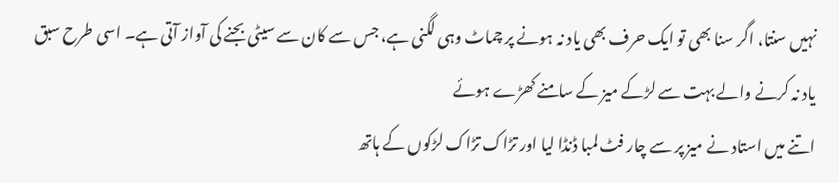نہیں سنتا، اگر سنا بھی تو ایک حرف بھی یاد نہ ہونے پر چماٹ وہی لگنی ہے، جس سے کان سے سیٹی بجنے کی آواز آتی ہے۔ اسی طرح سبق یاد نہ کرنے والے بہت سے لڑکے میز کے سامنے کھڑے ہوئے
اتنے میں استاد نے میز پر سے چار فٹ لمبا ڈنڈا لیا اور تڑاک تڑاک لڑکوں کے ہاتھ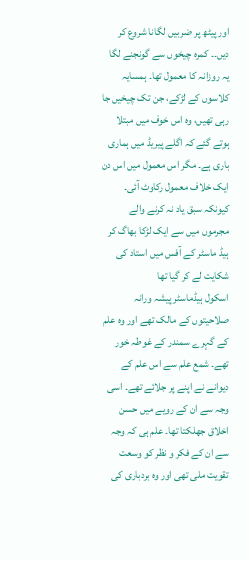اور پیٹھ پر ضربیں لگانا شروع کر دیں۔۔ کمرہ چیخوں سے گونجنے لگا
یہ روزانہ کا معمول تھا۔ ہمسایہ کلاسوں کے لڑکے، جن تک چیخیں جا رہی تھیں، وہ اس خوف میں مبتلا ہوتے گئے کہ اگلے پیریڈ میں ہماری باری ہے۔ مگر اس معمول میں اس دن ایک خلاف معمول رکاوٹ آئی۔ کیونکہ سبق یاد نہ کرنے والے مجرموں میں سے ایک لڑکا بھاگ کر ہیڈ ماسٹر کے آفس میں استاد کی شکایت لے کر گیا تھا
اسکول ہیڈماسٹر پیشہ ورانہ صلاحیتوں کے مالک تھے اور وہ علم کے گہرے سمندر کے غوطہ خور تھے۔ شمع علم سے اس علم کے دیوانے نے اپنے پر جلائے تھے۔ اسی وجہ سے ان کے رویے میں حسن اخلاق جھلکتا تھا۔ علم ہی کہ وجہ سے ان کے فکر و نظر کو وسعت تقویت ملی تھی اور وہ بردباری کی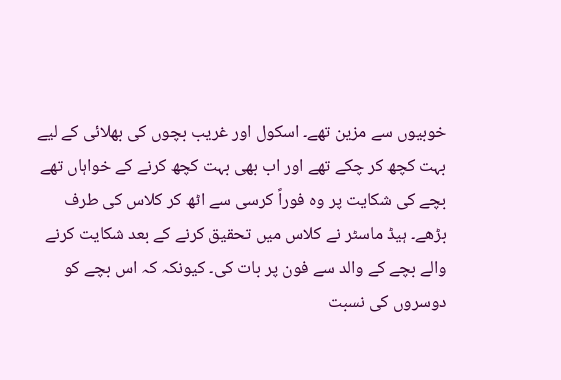خوبیوں سے مزین تھے۔ اسکول اور غریب بچوں کی بھلائی کے لیے بہت کچھ کر چکے تھے اور اب بھی بہت کچھ کرنے کے خواہاں تھے
بچے کی شکایت پر وہ فوراً کرسی سے اٹھ کر کلاس کی طرف بڑھے۔ ہیڈ ماسٹر نے کلاس میں تحقیق کرنے کے بعد شکایت کرنے والے بچے کے والد سے فون پر بات کی۔ کیونکہ کہ اس بچے کو دوسروں کی نسبت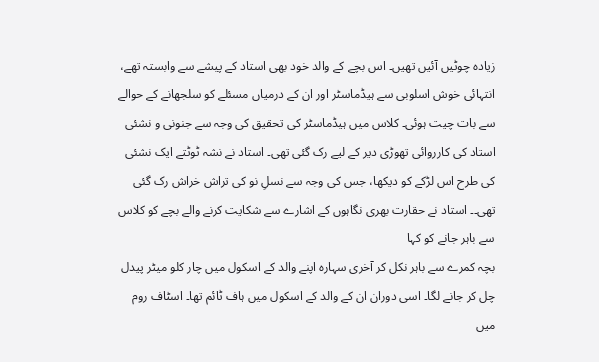زیادہ چوٹیں آئیں تھیں۔ اس بچے کے والد خود بھی استاد کے پیشے سے وابستہ تھے، انتہائی خوش اسلوبی سے ہیڈماسٹر اور ان کے درمیاں مسئلے کو سلجھانے کے حوالے سے بات چیت ہوئی۔ کلاس میں ہیڈماسٹر کی تحقیق کی وجہ سے جنونی و نشئی استاد کی کارروائی تھوڑی دیر کے لیے رک گئی تھی۔ استاد نے نشہ ٹوٹتے ایک نشئی کی طرح اس لڑکے کو دیکھا، جس کی وجہ سے نسلِ نو کی تراش خراش رک گئی تھی۔۔ استاد نے حقارت بھری نگاہوں کے اشارے سے شکایت کرنے والے بچے کو کلاس سے باہر جانے کو کہا
بچہ کمرے سے باہر نکل کر آخری سہارہ اپنے والد کے اسکول میں چار کلو میٹر پیدل چل کر جانے لگا۔ اسی دوران ان کے والد کے اسکول میں ہاف ٹائم تھا۔ اسٹاف روم میں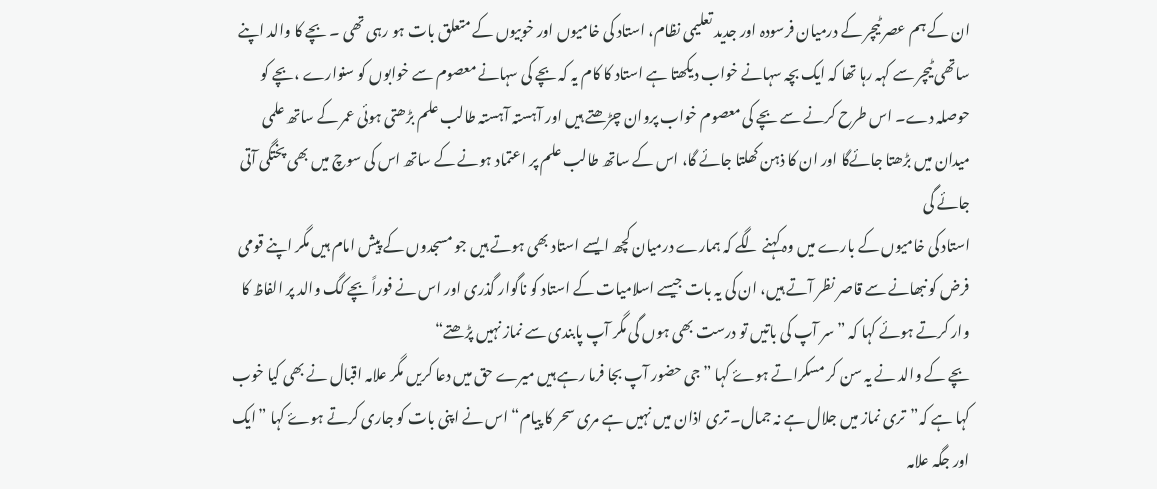ان کے ہم عصر ٹیچر کے درمیان فرسودہ اور جدید تعلیمی نظام، استاد کی خامیوں اور خوبیوں کے متعلق بات ہو رہی تھی ۔ بچے کا والد اپنے ساتھی ٹیچر سے کہہ رہا تھا کہ ایک بچہ سہانے خواب دیکھتا ہے استاد کا کام یہ کہ بچے کی سہانے معصوم سے خوابوں کو سنوارے ،بچے کو حوصلہ دے۔ اس طرح کرنے سے بچے کی معصوم خواب پروان چڑھتے ہیں اور آہستہ آہستہ طالب علم بڑھتی ہوئی عمر کے ساتھ علمی میدان میں بڑھتا جائےگا اور ان کا ذہن کھلتا جائے گا، اس کے ساتھ طالب علم پر اعتماد ہونے کے ساتھ اس کی سوچ میں بھی پختگی آتی جائے گی
استاد کی خامیوں کے بارے میں وہ کہنے لگے کہ ہمارے درمیان کچھ ایسے استاد بھی ہوتے ہیں جو مسجدوں کے پیش امام ہیں مگر اپنے قومی فرض کو نبھانے سے قاصر نظر آتے ہیں، ان کی یہ بات جیسے اسلامیات کے استاد کو ناگوار گذری اور اس نے فوراً بچے کگ والد پر الفاظ کا وار کرتے ہوئے کہا کہ ”سر آپ کی باتیں تو درست بھی ہوں گی مگر آپ پابندی سے نماز نہیں پڑھتے“
بچے کے والد نے یہ سن کر مسکراتے ہوۓ کہا ”جی حضور آپ بجا فرما رہے ہیں میرے حق میں دعا کریں مگر علامہ اقبال نے بھی کیا خوب کہا ہے کہ”تری نماز میں جلال ہے نہ جمال۔ تری اذان میں نہیں ہے مری سحر کا پیام“ اس نے اپنی بات کو جاری کرتے ہوۓ کہا ”ایک اور جگہ علامہ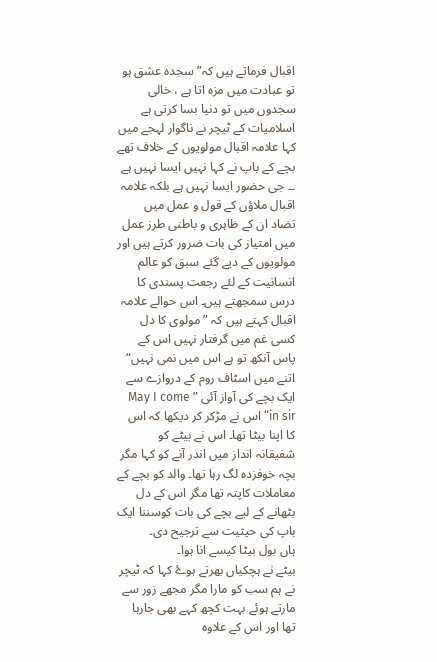اقبال فرماتے ہیں کہ” سجدہ عشق ہو تو عبادت میں مزہ اتا ہے ، خالی سجدوں میں تو دنیا بسا کرتی ہے
اسلامیات کے ٹیچر نے ناگوار لہجے میں کہا علامہ اقبال مولویوں کے خلاف تھے
بچے کے باپ نے کہا نہیں ایسا نہیں ہے ۔۔ جی حضور ایسا نہیں ہے بلکہ علامہ اقبال ملاؤں کے قول و عمل میں تضاد ان کے ظاہری و باطنی طرز عمل میں امتیاز کی بات ضرور کرتے ہیں اور مولویوں کے دیے گئے سبق کو عالم انسانیت کے لئے رجعت پسندی کا درس سمجھتے ہیں۔ اس حوالے علامہ اقبال کہتے ہیں کہ ”مولوی کا دل کسی غم میں گرفتار نہیں اس کے پاس آنکھ تو ہے اس میں نمی نہیں“
اتنے میں اسٹاف روم کے دروازے سے ایک بچے کی آواز آئی ” May I come in sir“ اس نے مڑکر کر دیکھا کہ اس کا اپنا بیٹا تھا۔ اس نے بیٹے کو شفیقانہ انداز میں اندر آنے کو کہا مگر بچہ خوفزدہ لگ رہا تھا۔ والد کو بچے کے معاملات کاپتہ تھا مگر اس کے دل بٹھانے کے لیے بچے کی بات کوسننا ایک باپ کی حیثیت سے ترجیح دی۔
ہاں بول بیٹا کیسے انا ہوا۔
بیٹے نے ہچکیاں بھرتے ہوۓ کہا کہ ٹیچر نے ہم سب کو مارا مگر مجھے زور سے مارتے ہوئے بہت کچھ کہے بھی جارہا تھا اور اس کے علاوہ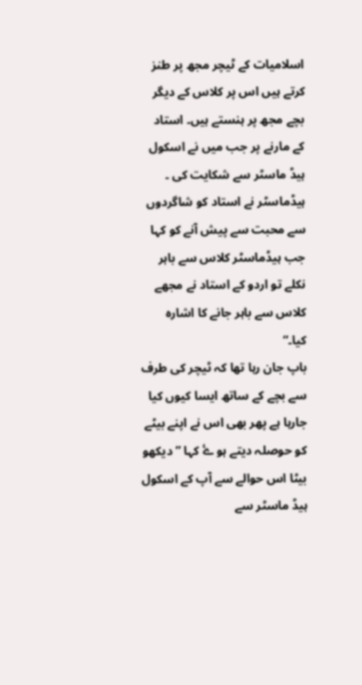اسلامیات کے ٹیچر مجھ پر طنز کرتے ہیں اس پر کلاس کے دیگر بچے مجھ پر ہنستے ہیں۔ استاد کے مارنے پر جب میں نے اسکول ہیڈ ماسٹر سے شکایت کی ۔ ہیڈماسٹر نے استاد کو شاگردوں سے محبت سے پیش آنے کو کہا جب ہیڈماسٹر کلاس سے باہر نکلے تو اردو کے استاد نے مجھے کلاس سے باہر جانے کا اشارہ کیا۔“
باپ جان رہا تھا کہ ٹیچر کی طرف سے بچے کے ساتھ ایسا کیوں کیا جارہا ہے پھر بھی اس نے اپنے بیٹے کو حوصلہ دیتے ہو ۓ کہا ” دیکھو بیٹا اس حوالے سے آپ کے اسکول ہیڈ ماسٹر سے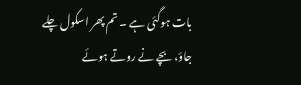بات ہوگئی ہے ۔ تم پھر اسکول چلے جاؤ، بچے نے روتے ہوئے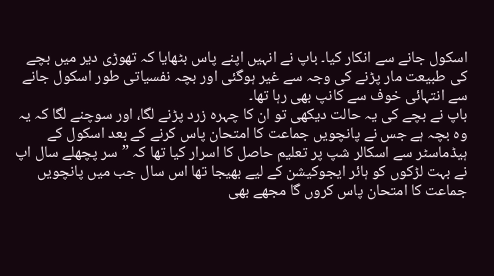اسکول جانے سے انکار کیا۔ باپ نے انہیں اپنے پاس بٹھایا کہ تھوڑی دیر میں بچے کی طبیعت مار پڑنے کی وجہ سے غیر ہوگئی اور بچہ نفسیاتی طور اسکول جانے سے انتہائی خوف سے کانپ بھی رہا تھا۔
باپ نے بچے کی یہ حالت دیکھی تو ان کا چہرہ زرد پڑنے لگا، اور سوچنے لگا کہ یہ وہ بچہ ہے جس نے پانچویں جماعت کا امتحان پاس کرنے کے بعد اسکول کے ہیڈماسٹر سے اسکالر شپ پر تعلیم حاصل کا اسرار کیا تھا کہ ” سر پچھلے سال اپ نے بہت لڑکوں کو ہائر ایجوکیشن کے لیے بھیجا تھا اس سال جب میں پانچویں جماعت کا امتحان پاس کروں گا مجھے بھی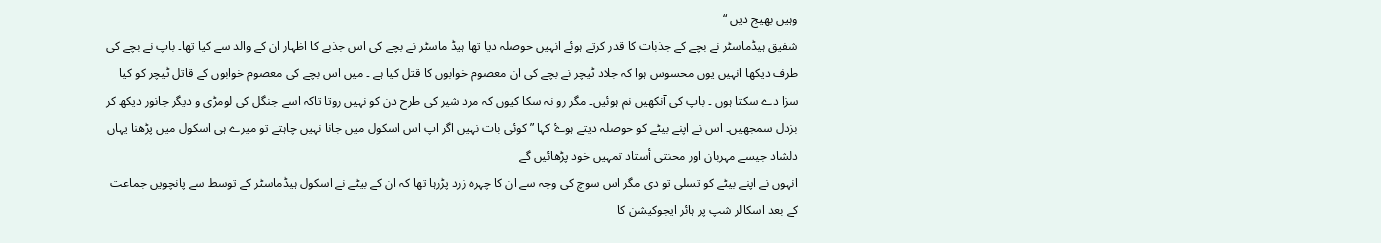وہیں بھیج دیں “
شفیق ہیڈماسٹر نے بچے کے جذبات کا قدر کرتے ہوئے انہیں حوصلہ دیا تھا ہیڈ ماسٹر نے بچے کی اس جذبے کا اظہار ان کے والد سے کیا تھا۔ باپ نے بچے کی طرف دیکھا انہیں یوں محسوس ہوا کہ جلاد ٹیچر نے بچے کی ان معصوم خوابوں کا قتل کیا ہے ۔ میں اس بچے کی معصوم خوابوں کے قاتل ٹیچر کو کیا سزا دے سکتا ہوں ۔ باپ کی آنکھیں نم ہوئیں۔ مگر رو نہ سکا کیوں کہ مرد شیر کی طرح دن کو نہیں روتا تاکہ اسے جنگل کی لومڑی و دیگر جانور دیکھ کر بزدل سمجھیں۔ اس نے اپنے بیٹے کو حوصلہ دیتے ہوۓ کہا ” کوئی بات نہیں اگر اپ اس اسکول میں جانا نہیں چاہتے تو میرے ہی اسکول میں پڑھنا یہاں دلشاد جیسے مہربان اور محنتی أستاد تمہیں خود پڑھائیں گے
انہوں نے اپنے بیٹے کو تسلی تو دی مگر اس سوچ کی وجہ سے ان کا چہرہ زرد پڑرہا تھا کہ ان کے بیٹے نے اسکول ہیڈماسٹر کے توسط سے پانچویں جماعت کے بعد اسکالر شپ پر ہائر ایجوکیشن کا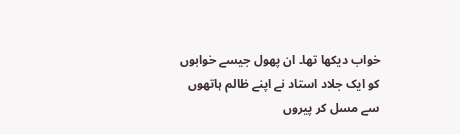خواب دیکھا تھا۔ ان پھول جیسے خوابوں کو ایک جلاد استاد نے اپنے ظالم ہاتھوں سے مسل کر پیروں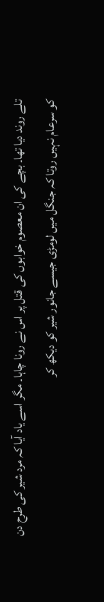تلے روند دیا تھا۔ بچے کی ان معصوم خوابوں کی قتل پر اس نے رونا چاہا۔ مگر اسے یاد آیا کہ مرد شیر کی طرح دن کو سرعام نہیں روتا کہ جنگل میں لومڑی جیسے جانور شیر کو دیکھ کر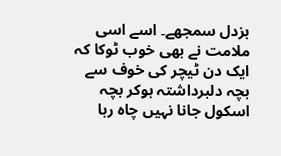بزدل سمجھے۔ اسے اسی ملامت نے بھی خوب ٹوکا کہ ایک دن ٹیچر کی خوف سے بچہ دلبرداشتہ ہوکر بچہ اسکول جانا نہیں چاہ رہا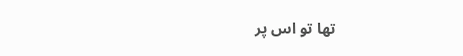تھا تو اس پر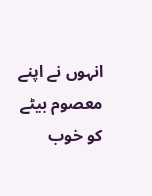انہوں نے اپنے معصوم بیٹے کو خوب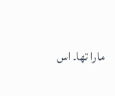مارا تھا۔ اس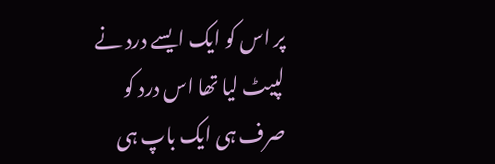پر اس کو ایک ایسے درد نے لپیٹ لیا تھا اس درد کو صرف ہی ایک باپ ہی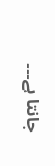جانتا ہے۔۔۔